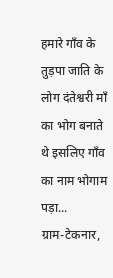हमारे गाँव के तुड़पा जाति के लोग दंतेश्वरी माँ का भोग बनाते थे इसलिए गाँव का नाम भोगाम पड़ा...
ग्राम-टेकनार,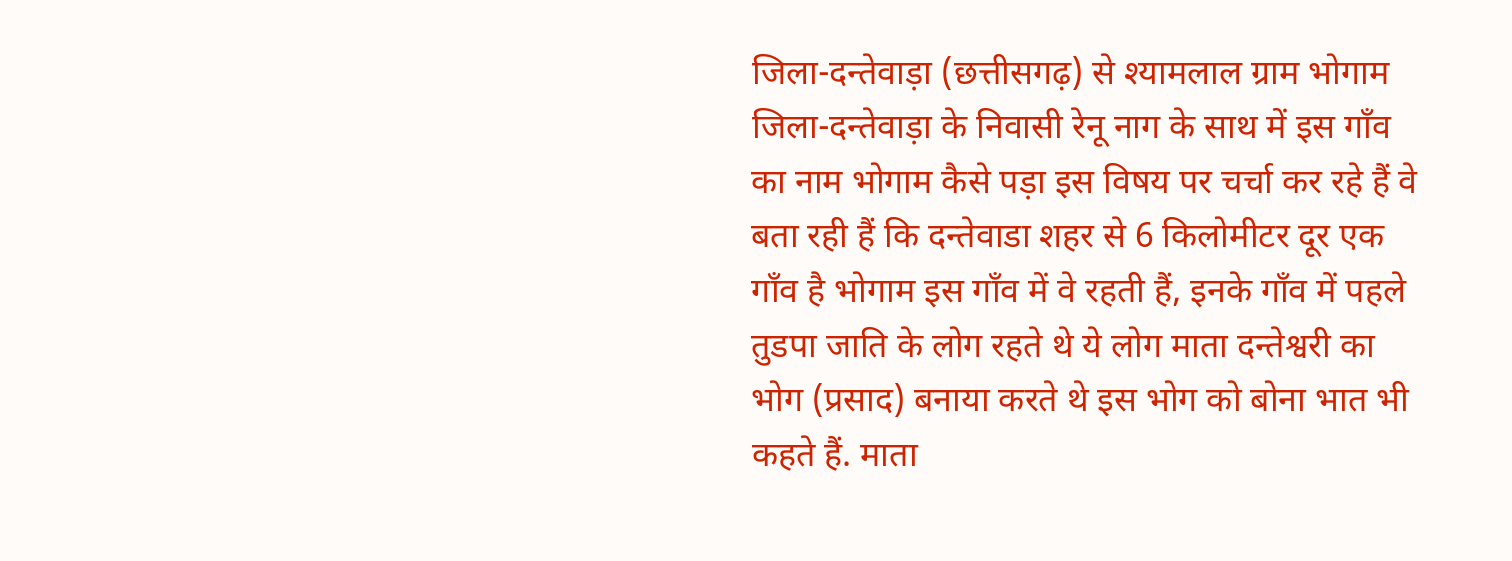जिला-दन्तेवाड़ा (छत्तीसगढ़) से श्यामलाल ग्राम भोगाम जिला-दन्तेवाड़ा के निवासी रेनू नाग के साथ में इस गाँव का नाम भोगाम कैसे पड़ा इस विषय पर चर्चा कर रहे हैं वे बता रही हैं कि दन्तेवाडा शहर से 6 किलोमीटर दूर एक गाँव है भोगाम इस गाँव में वे रहती हैं, इनके गाँव में पहले तुडपा जाति के लोग रहते थे ये लोग माता दन्तेश्वरी का भोग (प्रसाद) बनाया करते थे इस भोग को बोना भात भी कहते हैं. माता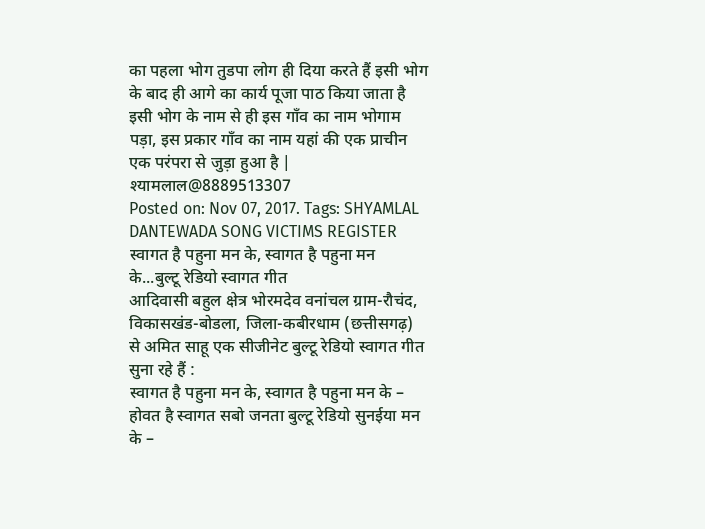का पहला भोग तुडपा लोग ही दिया करते हैं इसी भोग के बाद ही आगे का कार्य पूजा पाठ किया जाता है इसी भोग के नाम से ही इस गाँव का नाम भोगाम पड़ा, इस प्रकार गाँव का नाम यहां की एक प्राचीन एक परंपरा से जुड़ा हुआ है | श्यामलाल@8889513307
Posted on: Nov 07, 2017. Tags: SHYAMLAL DANTEWADA SONG VICTIMS REGISTER
स्वागत है पहुना मन के, स्वागत है पहुना मन के...बुल्टू रेडियो स्वागत गीत
आदिवासी बहुल क्षेत्र भोरमदेव वनांचल ग्राम-रौचंद, विकासखंड-बोडला, जिला-कबीरधाम (छत्तीसगढ़) से अमित साहू एक सीजीनेट बुल्टू रेडियो स्वागत गीत सुना रहे हैं :
स्वागत है पहुना मन के, स्वागत है पहुना मन के – होवत है स्वागत सबो जनता बुल्टू रेडियो सुनईया मन के –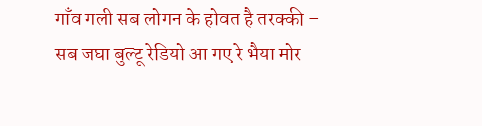गाँव गली सब लोगन के होवत है तरक्की – सब जघा बुल्टू रेडियो आ गए रे भैया मोर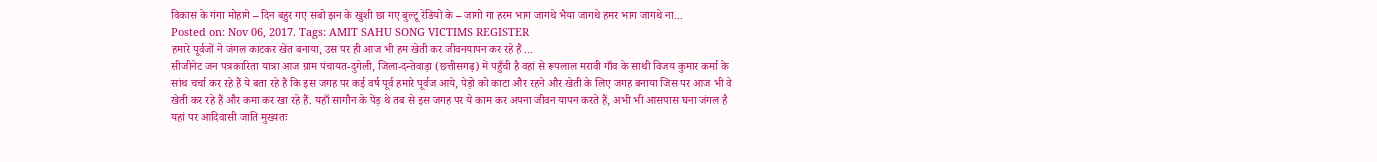विकास के गंगा मोहागे – दिन बहुर गए सबो झन के खुशी छा गए बुल्टू रेडियो के – जागो गा हरम भाग जागथे भैया जागथे हमर भाग जागथे ना...
Posted on: Nov 06, 2017. Tags: AMIT SAHU SONG VICTIMS REGISTER
हमारे पूर्वजों ने जंगल काटकर खेत बनाया, उस पर ही आज भी हम खेती कर जीवनयापन कर रहे हैं ...
सीजीनेट जन पत्रकारिता यात्रा आज ग्राम पंचायत-दुगेली, जिला-दन्तेवाड़ा (छत्तीसगढ़) में पहुँची है वहां से रूपलाल मरावी गाँव के साथी विजय कुमार कर्मा के सांथ चर्चा कर रहे हैं ये बता रहे हैं कि इस जगह पर कई वर्ष पूर्व हमारे पूर्वज आये, पेड़ो को काटा और रहने और खेती के लिए जगह बनाया जिस पर आज भी वे खेती कर रहे हैं और कमा कर खा रहे हैं. यहाँ सागौन के पेंड़ थे तब से इस जगह पर ये काम कर अपना जीवन यापन करते हैं, अभी भी आसपास घना जंगल है यहां पर आदिवासी जाति मुख्यतः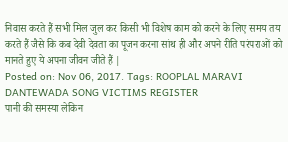निवास करते हैं सभी मिल जुल कर किसी भी विशेष काम को करने के लिए समय तय करते हैं जैसे कि कब देवी देवता का पूजन करना सांथ ही और अपने रीति परंपराओं को मानते हुए ये अपना जीवन जीते हैं |
Posted on: Nov 06, 2017. Tags: ROOPLAL MARAVI DANTEWADA SONG VICTIMS REGISTER
पानी की समस्या लेकिन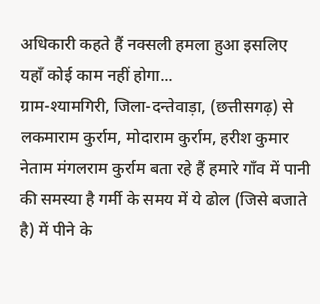अधिकारी कहते हैं नक्सली हमला हुआ इसलिए यहाँ कोई काम नहीं होगा...
ग्राम-श्यामगिरी, जिला-दन्तेवाड़ा, (छत्तीसगढ़) से लकमाराम कुर्राम, मोदाराम कुर्राम, हरीश कुमार नेताम मंगलराम कुर्राम बता रहे हैं हमारे गाँव में पानी की समस्या है गर्मी के समय में ये ढोल (जिसे बजाते है) में पीने के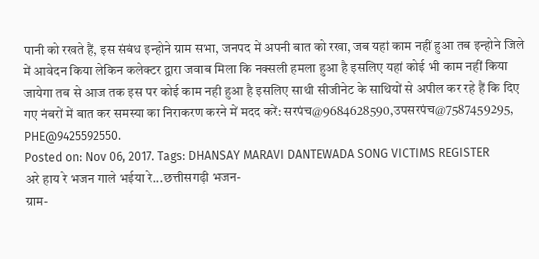पानी को रखते हैं, इस संबंध इन्होने ग्राम सभा, जनपद में अपनी बात को रखा, जब यहां काम नहीं हुआ तब इन्होने जिले में आवेदन किया लेकिन कलेक्टर द्वारा जवाब मिला कि नक्सली हमला हुआ है इसलिए यहां कोई भी काम नहीं किया जायेगा तब से आज तक इस पर कोई काम नही हुआ है इसलिए साथी सीजीनेट के साथियों से अपील कर रहे हैं कि दिए गए नंबरों में बात कर समस्या का निराकरण करने में मदद करें: सरपंच@9684628590,उपसरपंच@7587459295, PHE@9425592550.
Posted on: Nov 06, 2017. Tags: DHANSAY MARAVI DANTEWADA SONG VICTIMS REGISTER
अरे हाय रे भजन गाले भईया रे...छत्तीसगढ़ी भजन-
ग्राम-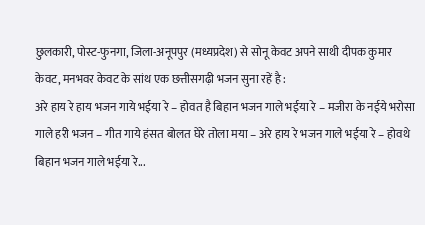छुलकारी, पोस्ट-फुनगा, जिला-अनूपपुर (मध्यप्रदेश) से सोनू केवट अपने साथी दीपक कुमार केवट, मनभवर केवट के सांथ एक छत्तीसगढ़ी भजन सुना रहें है :
अरे हाय रे हाय भजन गाये भईया रे – होवत है बिहान भजन गाले भईया रे – मजीरा के नईये भरोसा गाले हरी भजन – गीत गाये हंसत बोलत घेरे तोला मया – अरे हाय रे भजन गाले भईया रे – होवथे बिहान भजन गाले भईया रे...